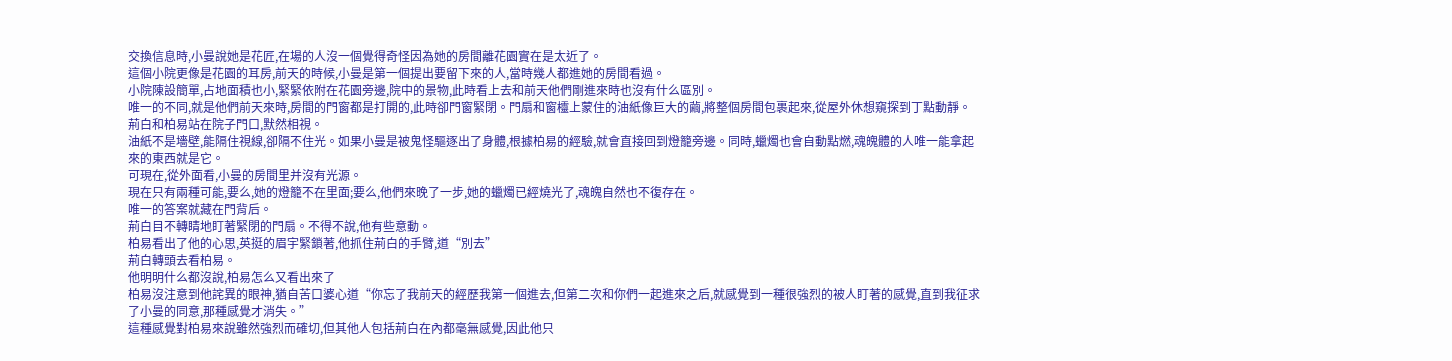交換信息時,小曼說她是花匠,在場的人沒一個覺得奇怪因為她的房間離花園實在是太近了。
這個小院更像是花園的耳房,前天的時候,小曼是第一個提出要留下來的人,當時幾人都進她的房間看過。
小院陳設簡單,占地面積也小,緊緊依附在花園旁邊,院中的景物,此時看上去和前天他們剛進來時也沒有什么區別。
唯一的不同,就是他們前天來時,房間的門窗都是打開的,此時卻門窗緊閉。門扇和窗欞上蒙住的油紙像巨大的繭,將整個房間包裹起來,從屋外休想窺探到丁點動靜。
荊白和柏易站在院子門口,默然相視。
油紙不是墻壁,能隔住視線,卻隔不住光。如果小曼是被鬼怪驅逐出了身體,根據柏易的經驗,就會直接回到燈籠旁邊。同時,蠟燭也會自動點燃,魂魄體的人唯一能拿起來的東西就是它。
可現在,從外面看,小曼的房間里并沒有光源。
現在只有兩種可能,要么,她的燈籠不在里面;要么,他們來晚了一步,她的蠟燭已經燒光了,魂魄自然也不復存在。
唯一的答案就藏在門背后。
荊白目不轉睛地盯著緊閉的門扇。不得不說,他有些意動。
柏易看出了他的心思,英挺的眉宇緊鎖著,他抓住荊白的手臂,道“別去”
荊白轉頭去看柏易。
他明明什么都沒說,柏易怎么又看出來了
柏易沒注意到他詫異的眼神,猶自苦口婆心道“你忘了我前天的經歷我第一個進去,但第二次和你們一起進來之后,就感覺到一種很強烈的被人盯著的感覺,直到我征求了小曼的同意,那種感覺才消失。”
這種感覺對柏易來說雖然強烈而確切,但其他人包括荊白在內都毫無感覺,因此他只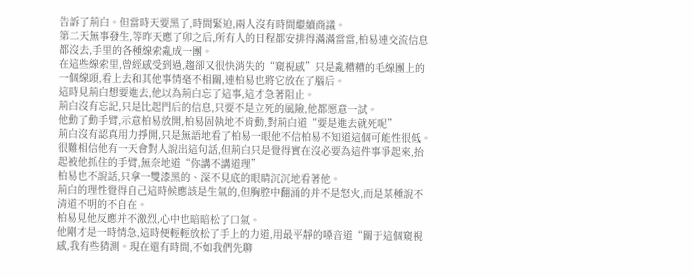告訴了荊白。但當時天要黑了,時間緊迫,兩人沒有時間繼續商議。
第二天無事發生,等昨天應了卯之后,所有人的日程都安排得滿滿當當,柏易連交流信息都沒去,手里的各種線索亂成一團。
在這些線索里,曾經感受到過,趨卻又很快消失的“窺視感”只是亂糟糟的毛線團上的一個線頭,看上去和其他事情毫不相關,連柏易也將它放在了腦后。
這時見荊白想要進去,他以為荊白忘了這事,這才急著阻止。
荊白沒有忘記,只是比起門后的信息,只要不是立死的風險,他都愿意一試。
他動了動手臂,示意柏易放開,柏易固執地不肯動,對荊白道“要是進去就死呢”
荊白沒有認真用力掙開,只是無語地看了柏易一眼他不信柏易不知道這個可能性很低。
很難相信他有一天會對人說出這句話,但荊白只是覺得實在沒必要為這件事爭起來,抬起被他抓住的手臂,無奈地道“你講不講道理”
柏易也不說話,只拿一雙漆黑的、深不見底的眼睛沉沉地看著他。
荊白的理性覺得自己這時候應該是生氣的,但胸腔中翻涌的并不是怒火,而是某種說不清道不明的不自在。
柏易見他反應并不激烈,心中也暗暗松了口氣。
他剛才是一時情急,這時便輕輕放松了手上的力道,用最平靜的嗓音道“關于這個窺視感,我有些猜測。現在還有時間,不如我們先聊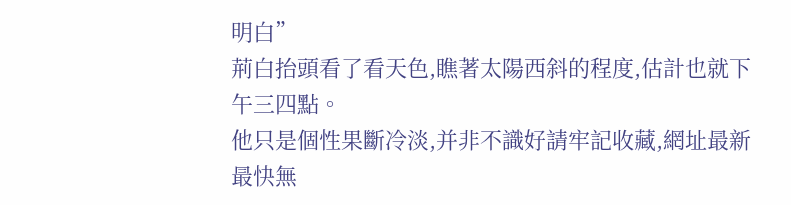明白”
荊白抬頭看了看天色,瞧著太陽西斜的程度,估計也就下午三四點。
他只是個性果斷冷淡,并非不識好請牢記收藏,網址最新最快無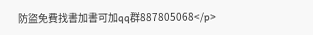防盜免費找書加書可加qq群887805068</p>